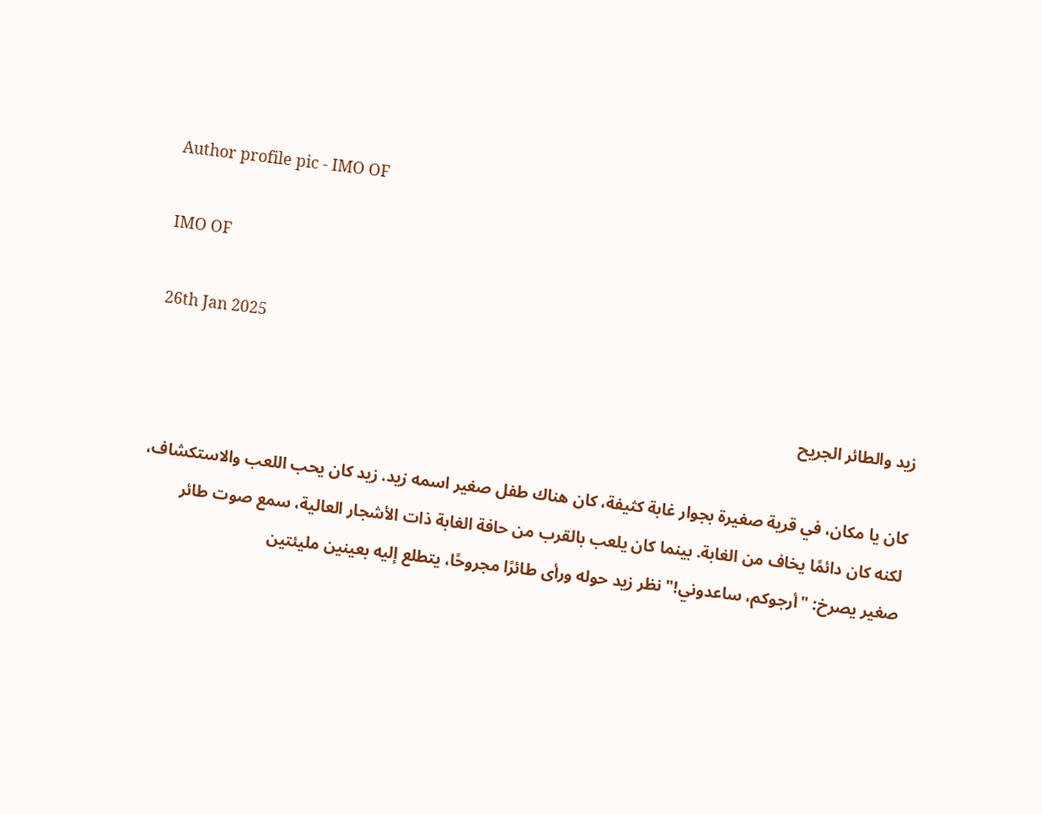Author profile pic - IMO OF

IMO OF

26th Jan 2025

زيد والطائر الجريح

كان يا مكان، في قرية صغيرة بجوار غابة كثيفة، كان هناك طفل صغير اسمه زيد. زيد كان يحب اللعب والاستكشاف، لكنه كان دائمًا يخاف من الغابة. بينما كان يلعب بالقرب من حافة الغابة ذات الأشجار العالية، سمع صوت طائر صغير يصرخ: "أرجوكم، ساعدوني!" نظر زيد حوله ورأى طائرًا مجروحًا، يتطلع إليه بعينين مليئتين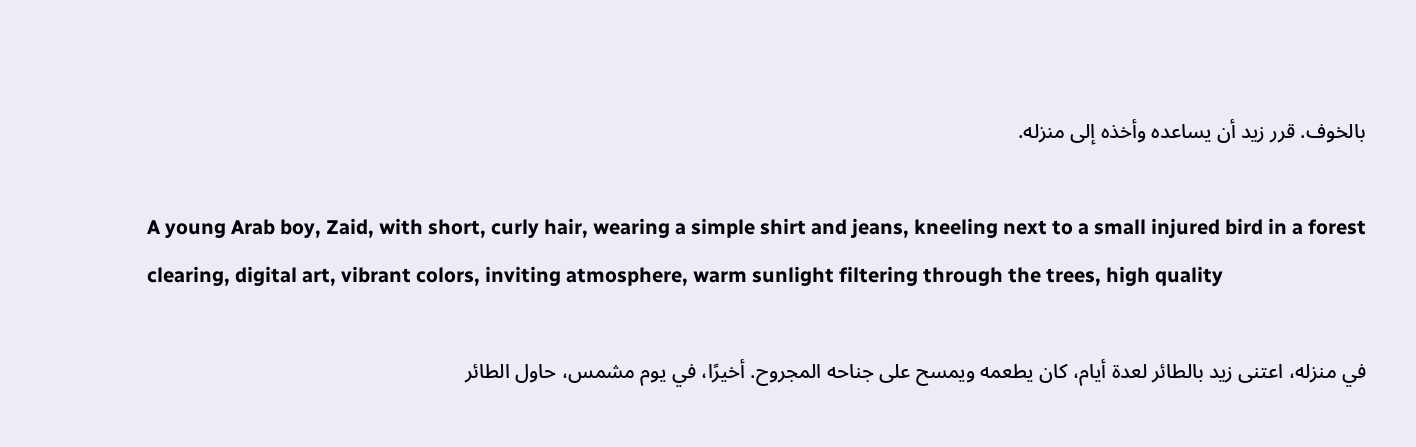بالخوف. قرر زيد أن يساعده وأخذه إلى منزله.

A young Arab boy, Zaid, with short, curly hair, wearing a simple shirt and jeans, kneeling next to a small injured bird in a forest clearing, digital art, vibrant colors, inviting atmosphere, warm sunlight filtering through the trees, high quality

في منزله، اعتنى زيد بالطائر لعدة أيام، كان يطعمه ويمسح على جناحه المجروح. أخيرًا، في يوم مشمس، حاول الطائر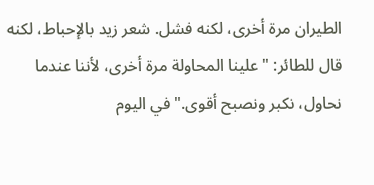الطيران مرة أخرى، لكنه فشل. شعر زيد بالإحباط، لكنه قال للطائر: "علينا المحاولة مرة أخرى، لأننا عندما نحاول، نكبر ونصبح أقوى." في اليوم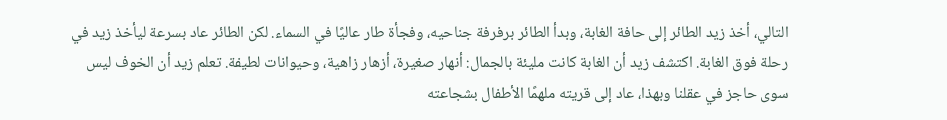التالي، أخذ زيد الطائر إلى حافة الغابة، وبدأ الطائر برفرفة جناحيه، وفجأة طار عاليًا في السماء. لكن الطائر عاد بسرعة ليأخذ زيد في رحلة فوق الغابة. اكتشف زيد أن الغابة كانت مليئة بالجمال: أنهار صغيرة، أزهار زاهية، وحيوانات لطيفة. تعلم زيد أن الخوف ليس سوى حاجز في عقلنا وبهذا، عاد إلى قريته ملهمًا الأطفال بشجاعته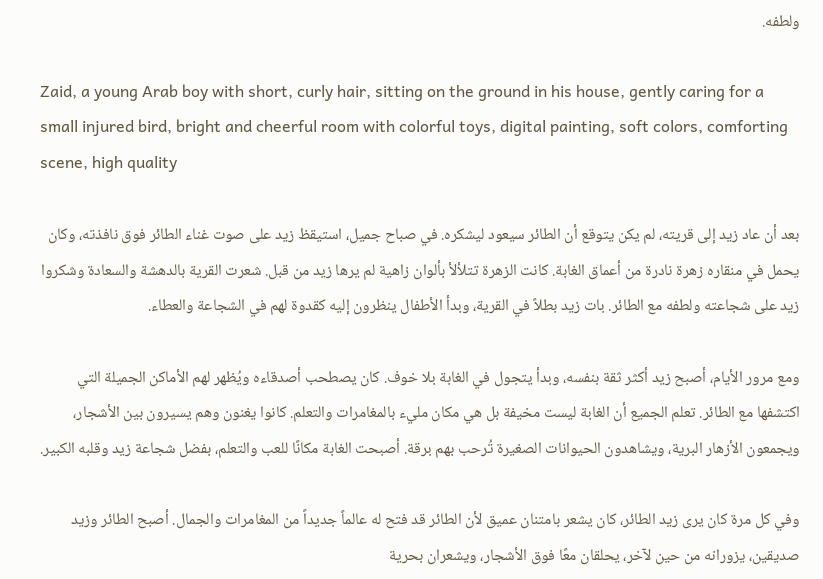ولطفه.

Zaid, a young Arab boy with short, curly hair, sitting on the ground in his house, gently caring for a small injured bird, bright and cheerful room with colorful toys, digital painting, soft colors, comforting scene, high quality

بعد أن عاد زيد إلى قريته، لم يكن يتوقع أن الطائر سيعود ليشكره. في صباح جميل، استيقظ زيد على صوت غناء الطائر فوق نافذته، وكان يحمل في منقاره زهرة نادرة من أعماق الغابة. كانت الزهرة تتلألأ بألوان زاهية لم يرها زيد من قبل. شعرت القرية بالدهشة والسعادة وشكروا زيد على شجاعته ولطفه مع الطائر. بات زيد بطلاً في القرية، وبدأ الأطفال ينظرون إليه كقدوة لهم في الشجاعة والعطاء.

ومع مرور الأيام، أصبح زيد أكثر ثقة بنفسه، وبدأ يتجول في الغابة بلا خوف. كان يصطحب أصدقاءه ويُظهر لهم الأماكن الجميلة التي اكتشفها مع الطائر. تعلم الجميع أن الغابة ليست مخيفة بل هي مكان مليء بالمغامرات والتعلم. كانوا يغنون وهم يسيرون بين الأشجار، ويجمعون الأزهار البرية، ويشاهدون الحيوانات الصغيرة تُرحب بهم برقة. أصبحت الغابة مكانًا للعب والتعلم، بفضل شجاعة زيد وقلبه الكبير.

وفي كل مرة كان يرى زيد الطائر، كان يشعر بامتنان عميق لأن الطائر قد فتح له عالماً جديداً من المغامرات والجمال. أصبح الطائر وزيد صديقين، يزورانه من حين لآخر، يحلقان معًا فوق الأشجار، ويشعران بحرية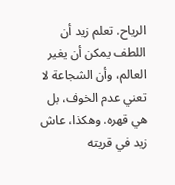الرياح. تعلم زيد أن اللطف يمكن أن يغير العالم، وأن الشجاعة لا تعني عدم الخوف، بل هي قهره. وهكذا، عاش زيد في قريته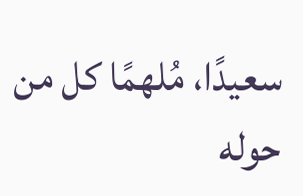سعيدًا، مُلهمًا كل من حوله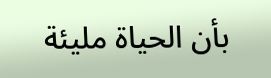بأن الحياة مليئة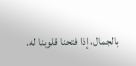بالجمال، إذا فتحنا قلوبنا له.